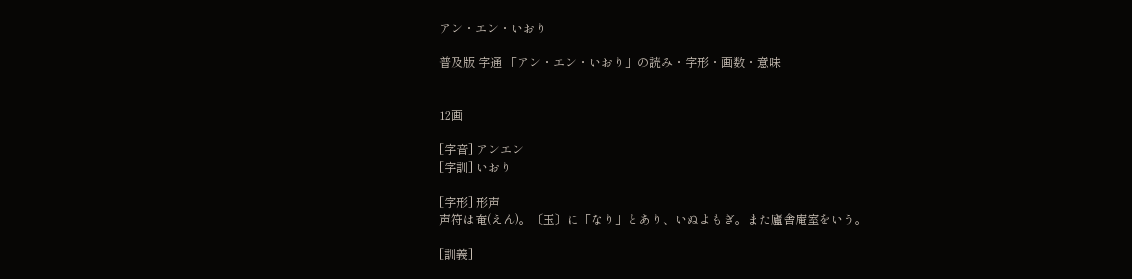アン・エン・いおり

普及版 字通 「アン・エン・いおり」の読み・字形・画数・意味


12画

[字音] アンエン
[字訓] いおり

[字形] 形声
声符は奄(えん)。〔玉〕に「なり」とあり、いぬよもぎ。また廬舎庵室をいう。

[訓義]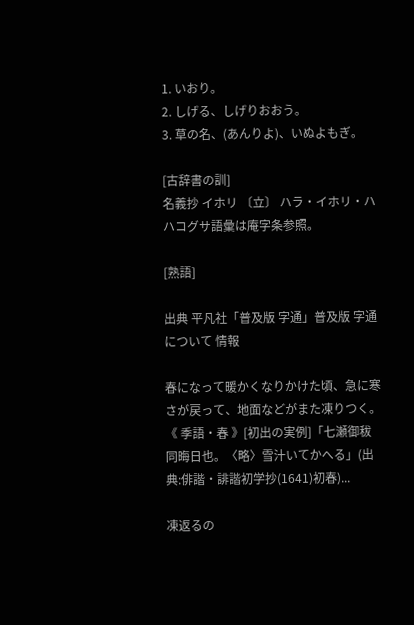1. いおり。
2. しげる、しげりおおう。
3. 草の名、(あんりよ)、いぬよもぎ。

[古辞書の訓]
名義抄 イホリ 〔立〕 ハラ・イホリ・ハハコグサ語彙は庵字条参照。

[熟語]

出典 平凡社「普及版 字通」普及版 字通について 情報

春になって暖かくなりかけた頃、急に寒さが戻って、地面などがまた凍りつく。《 季語・春 》[初出の実例]「七瀬御秡 同晦日也。〈略〉雪汁いてかへる」(出典:俳諧・誹諧初学抄(1641)初春)...

凍返るの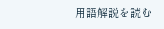用語解説を読む